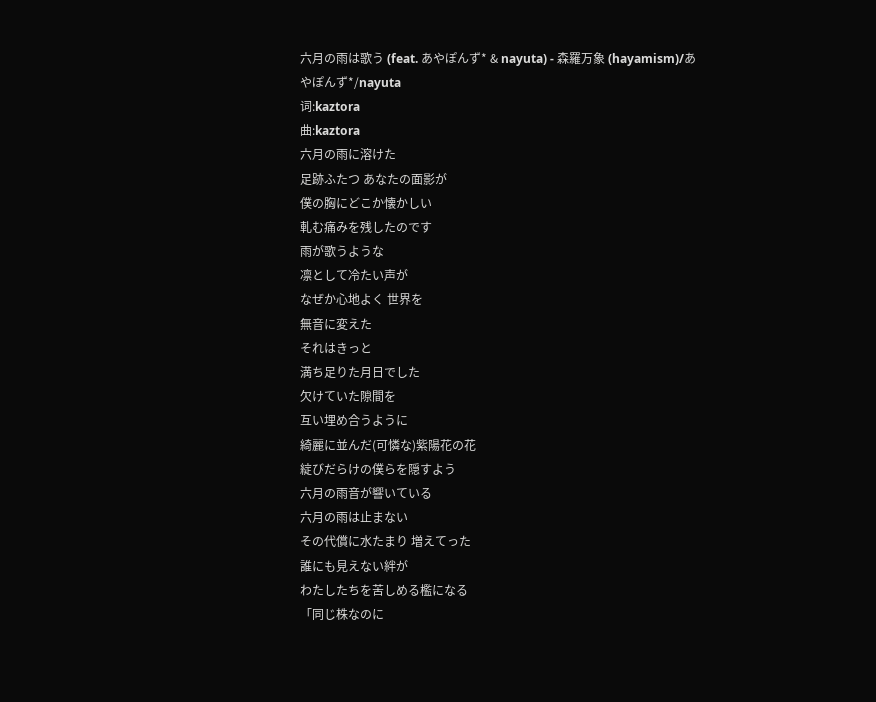六月の雨は歌う (feat. あやぽんず* & nayuta) - 森羅万象 (hayamism)/あやぽんず*/nayuta
词:kaztora
曲:kaztora
六月の雨に溶けた
足跡ふたつ あなたの面影が
僕の胸にどこか懐かしい
軋む痛みを残したのです
雨が歌うような
凛として冷たい声が
なぜか心地よく 世界を
無音に変えた
それはきっと
満ち足りた月日でした
欠けていた隙間を
互い埋め合うように
綺麗に並んだ(可憐な)紫陽花の花
綻びだらけの僕らを隠すよう
六月の雨音が響いている
六月の雨は止まない
その代償に水たまり 増えてった
誰にも見えない絆が
わたしたちを苦しめる檻になる
「同じ株なのに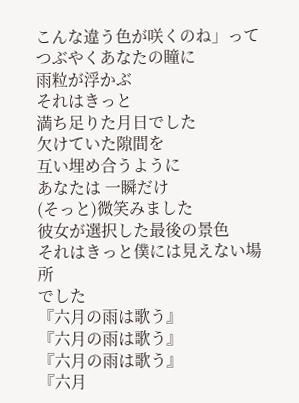こんな違う色が咲くのね」って
つぶやくあなたの瞳に
雨粒が浮かぶ
それはきっと
満ち足りた月日でした
欠けていた隙間を
互い埋め合うように
あなたは 一瞬だけ
(そっと)微笑みました
彼女が選択した最後の景色
それはきっと僕には見えない場所
でした
『六月の雨は歌う』
『六月の雨は歌う』
『六月の雨は歌う』
『六月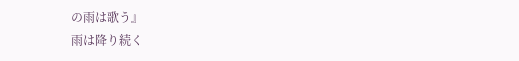の雨は歌う』
雨は降り続く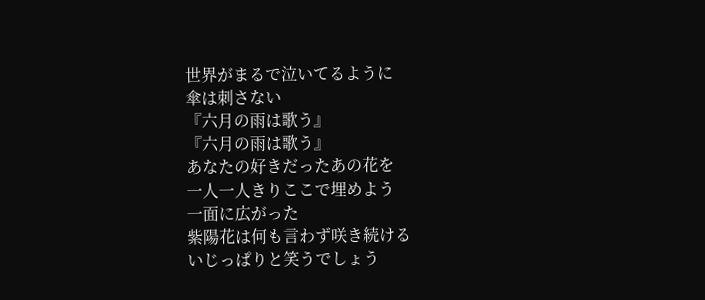世界がまるで泣いてるように
傘は刺さない
『六月の雨は歌う』
『六月の雨は歌う』
あなたの好きだったあの花を
一人一人きりここで埋めよう
一面に広がった
紫陽花は何も言わず咲き続ける
いじっぱりと笑うでしょう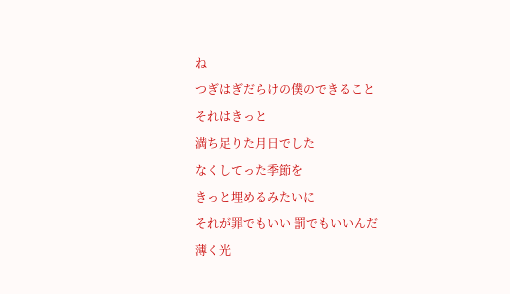ね
つぎはぎだらけの僕のできること
それはきっと
満ち足りた月日でした
なくしてった季節を
きっと埋めるみたいに
それが罪でもいい 罰でもいいんだ
薄く光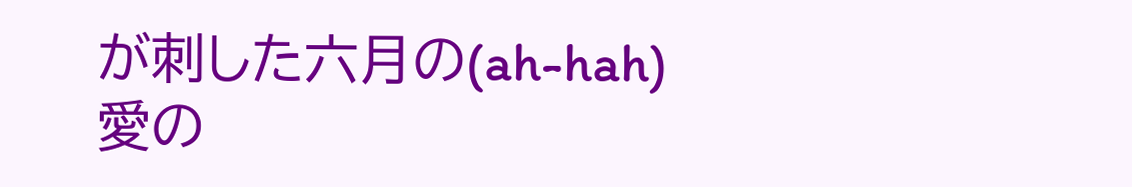が刺した六月の(ah-hah)
愛の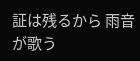証は残るから 雨音が歌う